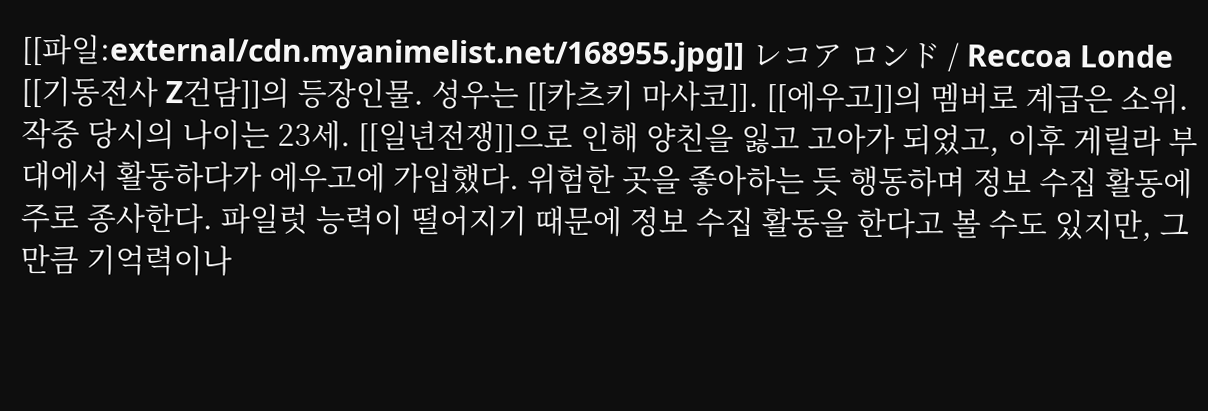[[파일:external/cdn.myanimelist.net/168955.jpg]] レコア ロンド / Reccoa Londe [[기동전사 Z건담]]의 등장인물. 성우는 [[카츠키 마사코]]. [[에우고]]의 멤버로 계급은 소위. 작중 당시의 나이는 23세. [[일년전쟁]]으로 인해 양친을 잃고 고아가 되었고, 이후 게릴라 부대에서 활동하다가 에우고에 가입했다. 위험한 곳을 좋아하는 듯 행동하며 정보 수집 활동에 주로 종사한다. 파일럿 능력이 떨어지기 때문에 정보 수집 활동을 한다고 볼 수도 있지만, 그만큼 기억력이나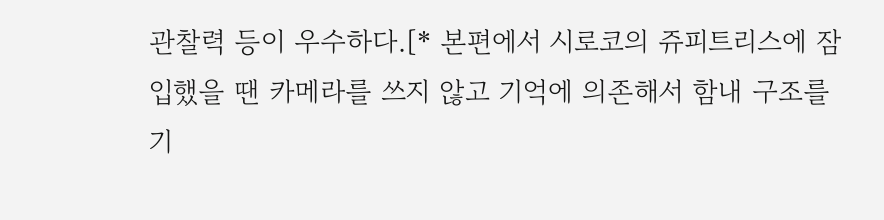관찰력 등이 우수하다.[* 본편에서 시로코의 쥬피트리스에 잠입했을 땐 카메라를 쓰지 않고 기억에 의존해서 함내 구조를 기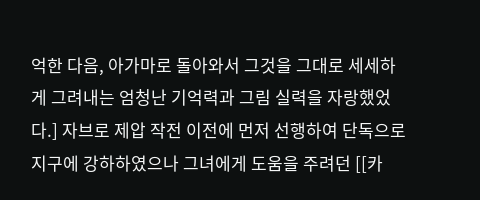억한 다음, 아가마로 돌아와서 그것을 그대로 세세하게 그려내는 엄청난 기억력과 그림 실력을 자랑했었다.] 자브로 제압 작전 이전에 먼저 선행하여 단독으로 지구에 강하하였으나 그녀에게 도움을 주려던 [[카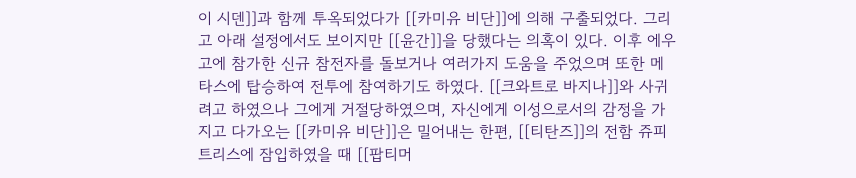이 시덴]]과 함께 투옥되었다가 [[카미유 비단]]에 의해 구출되었다. 그리고 아래 설정에서도 보이지만 [[윤간]]을 당했다는 의혹이 있다. 이후 에우고에 참가한 신규 참전자를 돌보거나 여러가지 도움을 주었으며 또한 메타스에 탑승하여 전투에 참여하기도 하였다. [[크와트로 바지나]]와 사귀려고 하였으나 그에게 거절당하였으며, 자신에게 이성으로서의 감정을 가지고 다가오는 [[카미유 비단]]은 밀어내는 한편, [[티탄즈]]의 전함 쥬피트리스에 잠입하였을 때 [[팝티머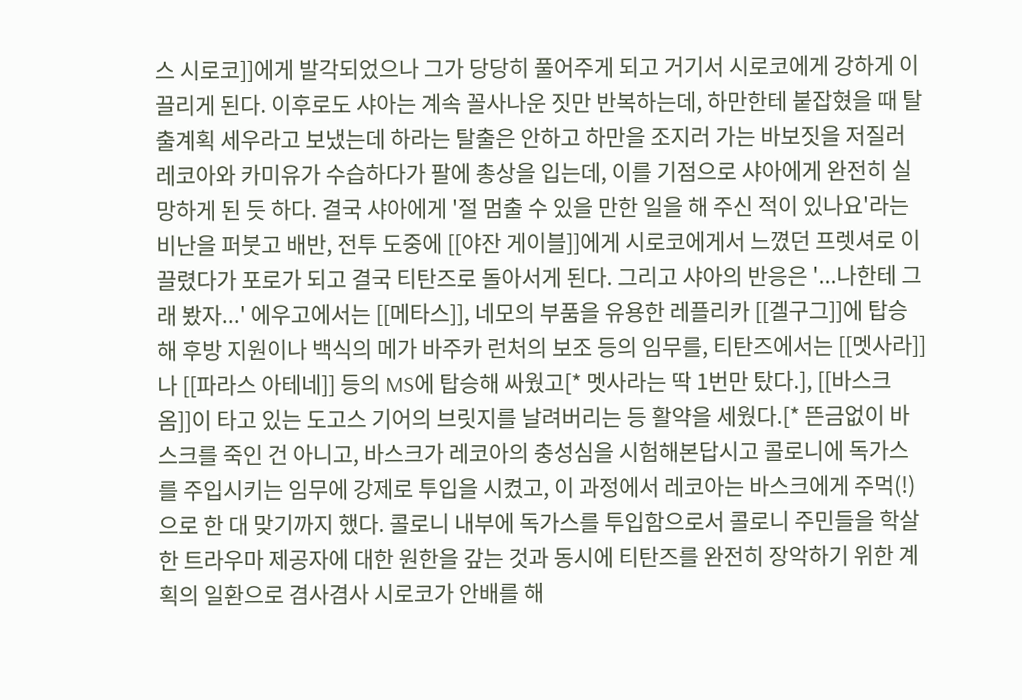스 시로코]]에게 발각되었으나 그가 당당히 풀어주게 되고 거기서 시로코에게 강하게 이끌리게 된다. 이후로도 샤아는 계속 꼴사나운 짓만 반복하는데, 하만한테 붙잡혔을 때 탈출계획 세우라고 보냈는데 하라는 탈출은 안하고 하만을 조지러 가는 바보짓을 저질러 레코아와 카미유가 수습하다가 팔에 총상을 입는데, 이를 기점으로 샤아에게 완전히 실망하게 된 듯 하다. 결국 샤아에게 '절 멈출 수 있을 만한 일을 해 주신 적이 있나요'라는 비난을 퍼붓고 배반, 전투 도중에 [[야잔 게이블]]에게 시로코에게서 느꼈던 프렛셔로 이끌렸다가 포로가 되고 결국 티탄즈로 돌아서게 된다. 그리고 샤아의 반응은 '...나한테 그래 봤자...' 에우고에서는 [[메타스]], 네모의 부품을 유용한 레플리카 [[겔구그]]에 탑승해 후방 지원이나 백식의 메가 바주카 런처의 보조 등의 임무를, 티탄즈에서는 [[멧사라]]나 [[파라스 아테네]] 등의 MS에 탑승해 싸웠고[* 멧사라는 딱 1번만 탔다.], [[바스크 옴]]이 타고 있는 도고스 기어의 브릿지를 날려버리는 등 활약을 세웠다.[* 뜬금없이 바스크를 죽인 건 아니고, 바스크가 레코아의 충성심을 시험해본답시고 콜로니에 독가스를 주입시키는 임무에 강제로 투입을 시켰고, 이 과정에서 레코아는 바스크에게 주먹(!)으로 한 대 맞기까지 했다. 콜로니 내부에 독가스를 투입함으로서 콜로니 주민들을 학살한 트라우마 제공자에 대한 원한을 갚는 것과 동시에 티탄즈를 완전히 장악하기 위한 계획의 일환으로 겸사겸사 시로코가 안배를 해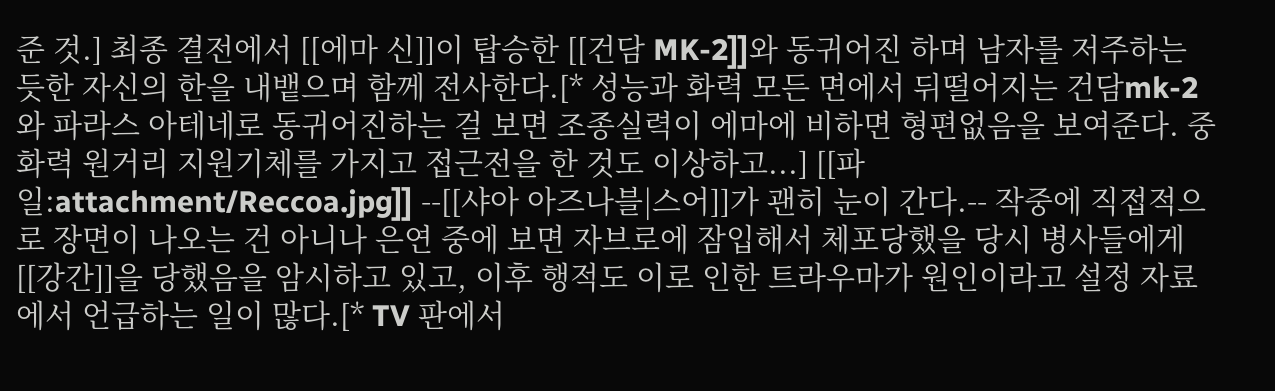준 것.] 최종 결전에서 [[에마 신]]이 탑승한 [[건담 MK-2]]와 동귀어진 하며 남자를 저주하는 듯한 자신의 한을 내뱉으며 함께 전사한다.[* 성능과 화력 모든 면에서 뒤떨어지는 건담mk-2와 파라스 아테네로 동귀어진하는 걸 보면 조종실력이 에마에 비하면 형편없음을 보여준다. 중화력 원거리 지원기체를 가지고 접근전을 한 것도 이상하고...] [[파일:attachment/Reccoa.jpg]] --[[샤아 아즈나블|스어]]가 괜히 눈이 간다.-- 작중에 직접적으로 장면이 나오는 건 아니나 은연 중에 보면 자브로에 잠입해서 체포당했을 당시 병사들에게 [[강간]]을 당했음을 암시하고 있고, 이후 행적도 이로 인한 트라우마가 원인이라고 설정 자료에서 언급하는 일이 많다.[* TV 판에서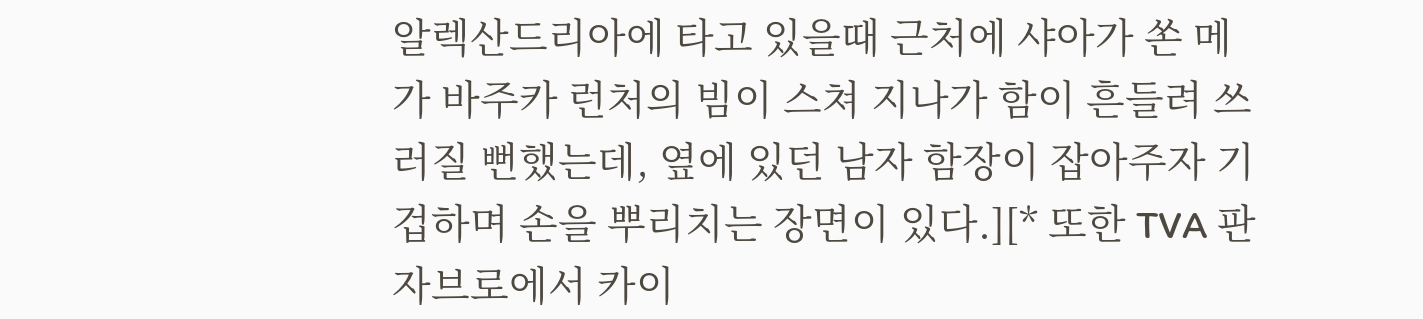알렉산드리아에 타고 있을때 근처에 샤아가 쏜 메가 바주카 런처의 빔이 스쳐 지나가 함이 흔들려 쓰러질 뻔했는데, 옆에 있던 남자 함장이 잡아주자 기겁하며 손을 뿌리치는 장면이 있다.][* 또한 TVA 판 자브로에서 카이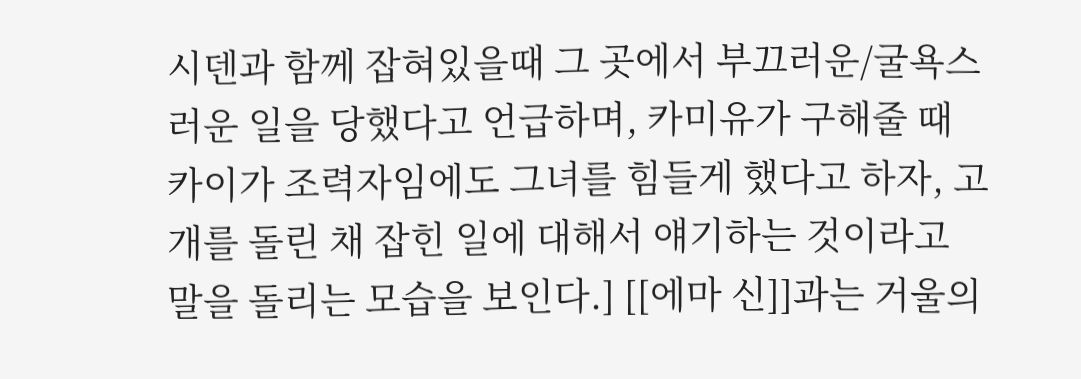시덴과 함께 잡혀있을때 그 곳에서 부끄러운/굴욕스러운 일을 당했다고 언급하며, 카미유가 구해줄 때 카이가 조력자임에도 그녀를 힘들게 했다고 하자, 고개를 돌린 채 잡힌 일에 대해서 얘기하는 것이라고 말을 돌리는 모습을 보인다.] [[에마 신]]과는 거울의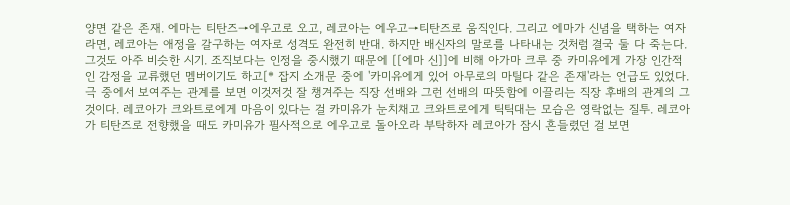양면 같은 존재. 에마는 티탄즈→에우고로 오고, 레코아는 에우고→티탄즈로 움직인다. 그리고 에마가 신념을 택하는 여자라면, 레코아는 애정을 갈구하는 여자로 성격도 완전히 반대. 하지만 배신자의 말로를 나타내는 것처럼 결국 둘 다 죽는다. 그것도 아주 비슷한 시기. 조직보다는 인정을 중시했기 때문에 [[에마 신]]에 비해 아가마 크루 중 카미유에게 가장 인간적인 감정을 교류했던 멤버이기도 하고[* 잡지 소개문 중에 '카미유에게 있어 아무로의 마틸다 같은 존재'라는 언급도 있었다. 극 중에서 보여주는 관계를 보면 이것저것 잘 챙겨주는 직장 선배와 그런 선배의 따뜻함에 이끌리는 직장 후배의 관계의 그것이다. 레코아가 크와트로에게 마음이 있다는 걸 카미유가 눈치채고 크와트로에게 틱틱대는 모습은 영락없는 질투. 레코아가 티탄즈로 전향했을 때도 카미유가 필사적으로 에우고로 돌아오라 부탁하자 레코아가 잠시 흔들렸던 걸 보면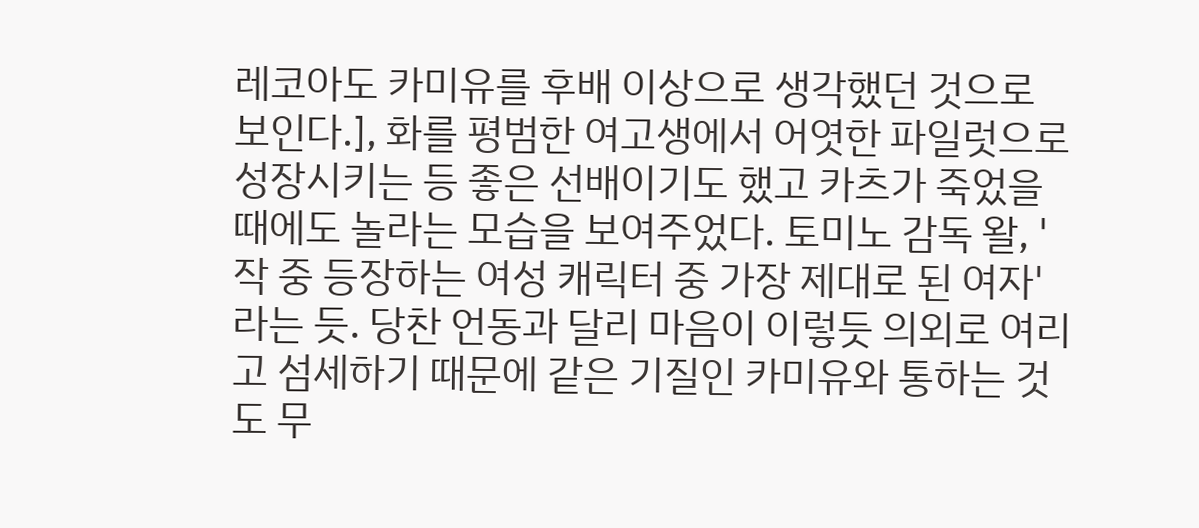레코아도 카미유를 후배 이상으로 생각했던 것으로 보인다.], 화를 평범한 여고생에서 어엿한 파일럿으로 성장시키는 등 좋은 선배이기도 했고 카츠가 죽었을 때에도 놀라는 모습을 보여주었다. 토미노 감독 왈, '작 중 등장하는 여성 캐릭터 중 가장 제대로 된 여자'라는 듯. 당찬 언동과 달리 마음이 이렇듯 의외로 여리고 섬세하기 때문에 같은 기질인 카미유와 통하는 것도 무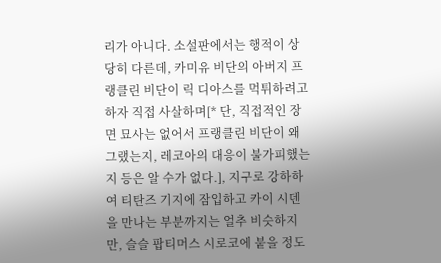리가 아니다. 소설판에서는 행적이 상당히 다른데, 카미유 비단의 아버지 프랭클린 비단이 릭 디아스를 먹튀하려고 하자 직접 사살하며[* 단, 직접적인 장면 묘사는 없어서 프랭클린 비단이 왜 그랬는지, 레코아의 대응이 불가피했는지 등은 알 수가 없다.], 지구로 강하하여 티탄즈 기지에 잠입하고 카이 시덴을 만나는 부분까지는 얼추 비슷하지만, 슬슬 팝티머스 시로코에 붙을 정도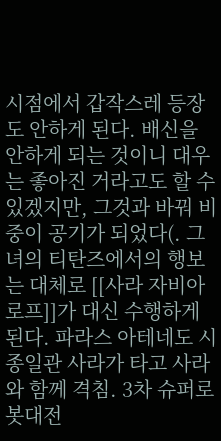시점에서 갑작스레 등장도 안하게 된다. 배신을 안하게 되는 것이니 대우는 좋아진 거라고도 할 수 있겠지만, 그것과 바꿔 비중이 공기가 되었다(. 그녀의 티탄즈에서의 행보는 대체로 [[사라 자비아로프]]가 대신 수행하게 된다. 파라스 아테네도 시종일관 사라가 타고 사라와 함께 격침. 3차 슈퍼로봇대전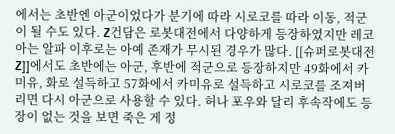에서는 초반엔 아군이었다가 분기에 따라 시로코를 따라 이동, 적군이 될 수도 있다. Z건담은 로봇대전에서 다양하게 등장하였지만 레코아는 알파 이후로는 아예 존재가 무시된 경우가 많다. [[슈퍼로봇대전 Z]]에서도 초반에는 아군, 후반에 적군으로 등장하지만 49화에서 카미유, 화로 설득하고 57화에서 카미유로 설득하고 시로코를 조져버리면 다시 아군으로 사용할 수 있다. 허나 포우와 달리 후속작에도 등장이 없는 것을 보면 죽은 게 정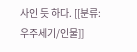사인 듯 하다. [[분류:우주세기/인물]]